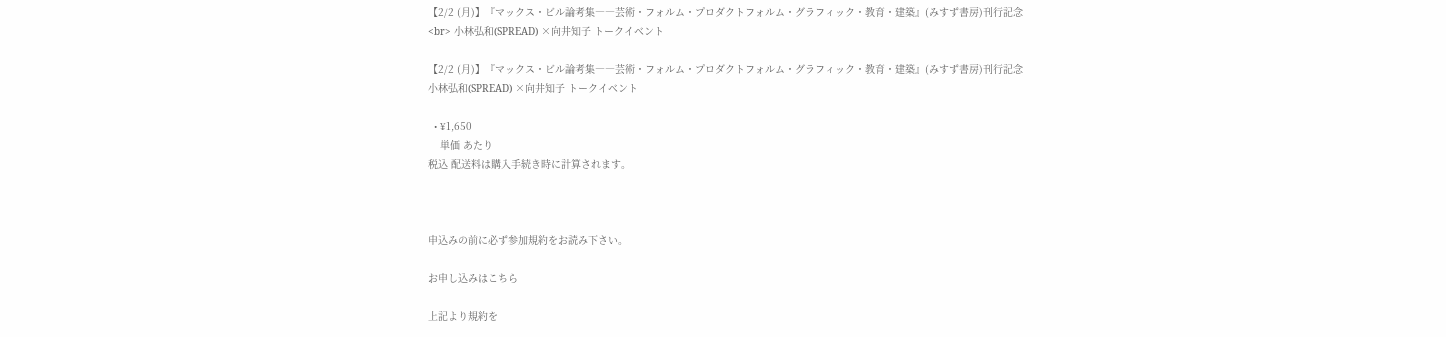【2/2 (月)】『マックス・ビル論考集――芸術・フォルム・プロダクトフォルム・グラフィック・教育・建築』(みすず書房)刊行記念<br> 小林弘和(SPREAD) ×向井知子 トークイベント

【2/2 (月)】『マックス・ビル論考集――芸術・フォルム・プロダクトフォルム・グラフィック・教育・建築』(みすず書房)刊行記念
小林弘和(SPREAD) ×向井知子 トークイベント

  • ¥1,650
    単価 あたり
税込 配送料は購入手続き時に計算されます。



申込みの前に必ず参加規約をお読み下さい。

お申し込みはこちら

上記より規約を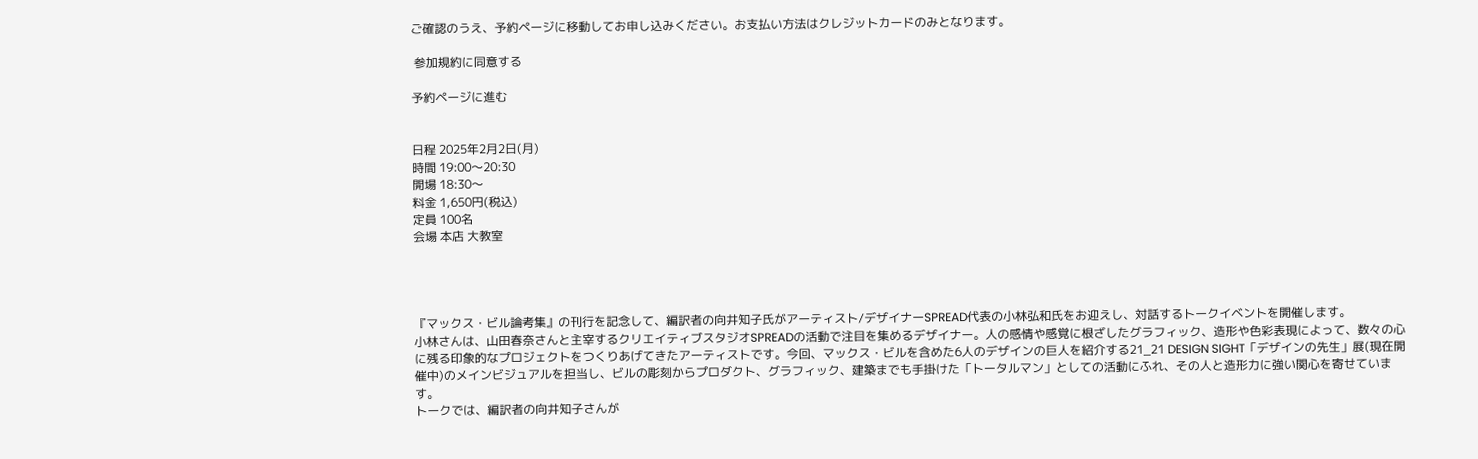ご確認のうえ、予約ページに移動してお申し込みください。お支払い方法はクレジットカードのみとなります。

 参加規約に同意する

予約ページに進む


日程 2025年2月2日(月)
時間 19:00〜20:30
開場 18:30〜
料金 1,650円(税込)
定員 100名
会場 本店 大教室




『マックス・ビル論考集』の刊行を記念して、編訳者の向井知子氏がアーティスト/デザイナーSPREAD代表の小林弘和氏をお迎えし、対話するトークイベントを開催します。
小林さんは、山田春奈さんと主宰するクリエイティブスタジオSPREADの活動で注目を集めるデザイナー。人の感情や感覚に根ざしたグラフィック、造形や色彩表現によって、数々の心に残る印象的なプロジェクトをつくりあげてきたアーティストです。今回、マックス・ビルを含めた6人のデザインの巨人を紹介する21_21 DESIGN SIGHT「デザインの先生」展(現在開催中)のメインビジュアルを担当し、ビルの彫刻からプロダクト、グラフィック、建築までも手掛けた「トータルマン」としての活動にふれ、その人と造形力に強い関心を寄せています。
トークでは、編訳者の向井知子さんが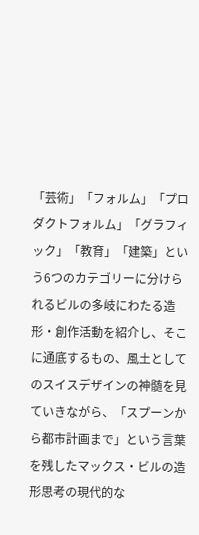「芸術」「フォルム」「プロダクトフォルム」「グラフィック」「教育」「建築」という6つのカテゴリーに分けられるビルの多岐にわたる造形・創作活動を紹介し、そこに通底するもの、風土としてのスイスデザインの神髄を見ていきながら、「スプーンから都市計画まで」という言葉を残したマックス・ビルの造形思考の現代的な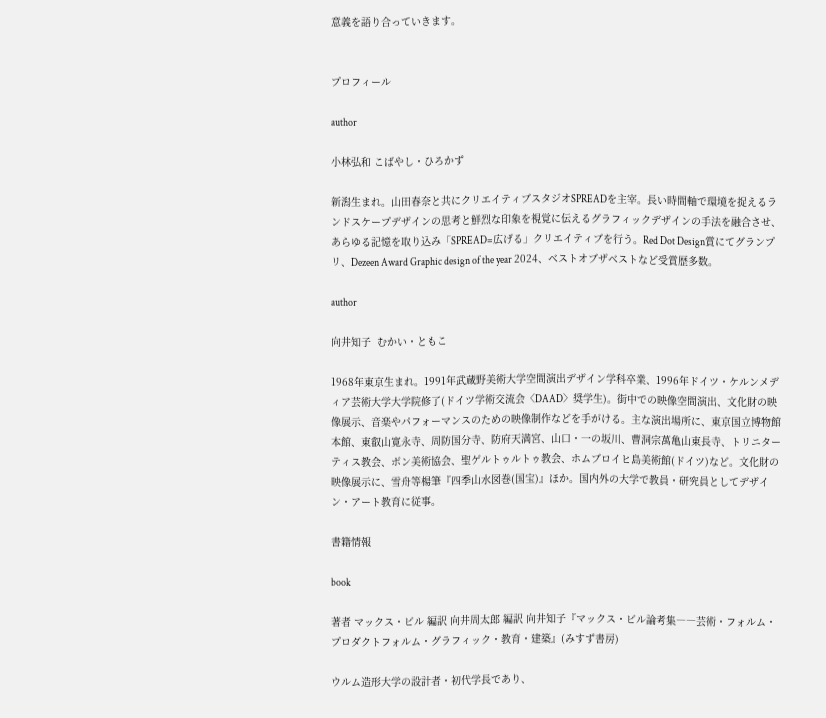意義を語り合っていきます。


プロフィール

author

小林弘和 こばやし・ひろかず

新潟生まれ。山田春奈と共にクリエイティブスタジオSPREADを主宰。長い時間軸で環境を捉えるランドスケープデザインの思考と鮮烈な印象を視覚に伝えるグラフィックデザインの手法を融合させ、あらゆる記憶を取り込み「SPREAD=広げる」クリエイティブを行う。Red Dot Design賞にてグランプリ、Dezeen Award Graphic design of the year 2024、ベストオブザベストなど受賞歴多数。

author

向井知子  むかい・ともこ

1968年東京生まれ。1991年武蔵野美術大学空間演出デザイン学科卒業、1996年ドイツ・ケルンメディア芸術大学大学院修了(ドイツ学術交流会〈DAAD〉奨学生)。街中での映像空間演出、文化財の映像展示、音楽やパフォーマンスのための映像制作などを手がける。主な演出場所に、東京国立博物館本館、東叡山寛永寺、周防国分寺、防府天満宮、山口・一の坂川、曹洞宗萬亀山東長寺、トリニターティス教会、ボン美術協会、聖ゲルトゥルトゥ教会、ホムブロイヒ島美術館(ドイツ)など。文化財の映像展示に、雪舟等楊筆『四季山水図巻(国宝)』ほか。国内外の大学で教員・研究員としてデザイン・アート教育に従事。

書籍情報

book

著者 マックス・ビル 編訳 向井周太郎 編訳 向井知子『マックス・ビル論考集――芸術・フォルム・プロダクトフォルム・グラフィック・教育・建築』(みすず書房)

ウルム造形大学の設計者・初代学長であり、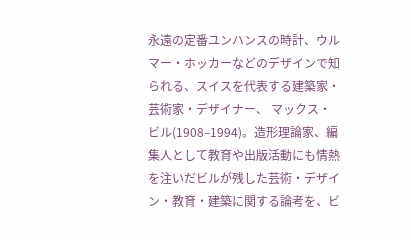永遠の定番ユンハンスの時計、ウルマー・ホッカーなどのデザインで知られる、スイスを代表する建築家・芸術家・デザイナー、 マックス・ビル(1908–1994)。造形理論家、編集人として教育や出版活動にも情熱を注いだビルが残した芸術・デザイン・教育・建築に関する論考を、ビ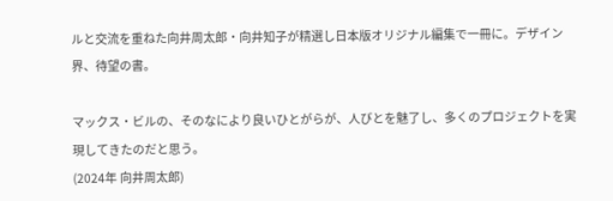ルと交流を重ねた向井周太郎・向井知子が精選し日本版オリジナル編集で一冊に。デザイン界、待望の書。

マックス・ビルの、そのなにより良いひとがらが、人びとを魅了し、多くのプロジェクトを実現してきたのだと思う。
(2024年 向井周太郎)